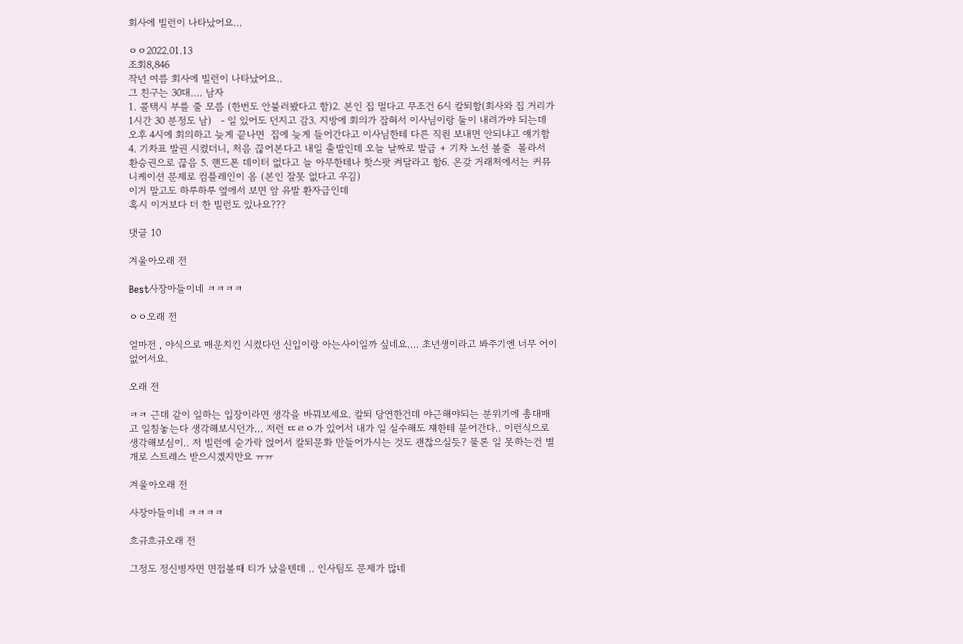회사에 빌런이 나타났어요...

ㅇㅇ2022.01.13
조회8,846
작년 여름 회사에 빌런이 나타났어요..
그 친구는 30대.... 남자
1. 콜택시 부를 줄 모름 (한번도 안불러봤다고 함)2. 본인 집 멀다고 무조건 6시 칼퇴함(회사와 집 거리가 1시간 30 분정도 남)   - 일 있어도 던지고 감3. 지방에 회의가 잡혀서 이사님이랑 둘이 내려가야 되는데 오후 4시에 회의하고 늦게 끝나면  집에 늦게 들어간다고 이사님한테 다른 직원 보내면 안되냐고 얘기함4. 기차표 발권 시켰더니, 처음 끊어본다고 내일 출발인데 오늘 날짜로 발급 + 기차 노선 볼줄  몰라서 환승권으로 끊음 5. 핸드폰 데이터 없다고 늘 아무한테나 핫스팟 켜달라고 함6. 온갖 거래처에서는 커뮤니케이션 문제로 컴플레인이 옴 (본인 잘못 없다고 우김)
이거 말고도 하루하루 옆에서 보면 암 유발 환자급인데
혹시 이거보다 더 한 빌런도 있나요???

댓글 10

겨울아오래 전

Best사장아들이네 ㅋㅋㅋㅋ

ㅇㅇ오래 전

얼마전 , 야식으로 매운치킨 시켰다던 신입이랑 아는사이일까 싶네요.... 초년생이라고 봐주기엔 너무 어이없어서요.

오래 전

ㅋㅋ 근데 같이 일하는 입장이라면 생각을 바꿔보세요. 칼퇴 당연한건데 야근해야되는 분위기에 총대매고 일침놓는다 생각해보시던가... 저런 ㄸㄹㅇ가 있어서 내가 일 실수해도 쟤한테 묻어간다.. 이런식으로 생각해보심이.. 저 빌런에 숟가락 얹어서 칼퇴문화 만들어가시는 것도 괜찮으실듯? 물론 일 못하는건 별개로 스트레스 받으시겠지만요 ㅠㅠ

겨울아오래 전

사장아들이네 ㅋㅋㅋㅋ

흐규흐규오래 전

그정도 정신병자면 면접볼때 티가 났을텐데 .. 인사팀도 문제가 많네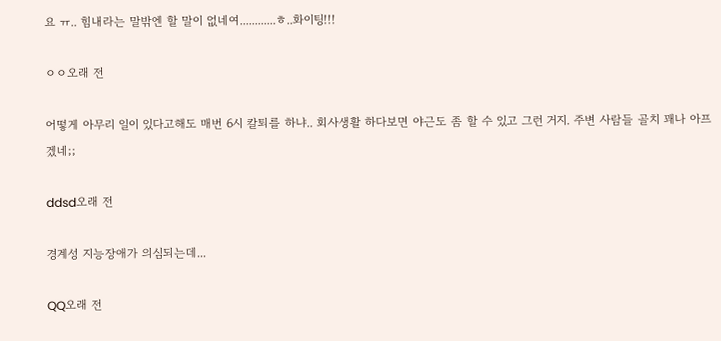요 ㅠ.. 힘내라는 말밖엔 할 말이 없네여............ㅎ..화이팅!!!

ㅇㅇ오래 전

어떻게 아무리 일이 있다고해도 매번 6시 칼퇴를 하냐.. 회사생활 하다보면 야근도 좀 할 수 있고 그런 거지. 주변 사람들 골치 꽤나 아프겠네;;

ddsd오래 전

경계성 지능장애가 의심되는데...

QQ오래 전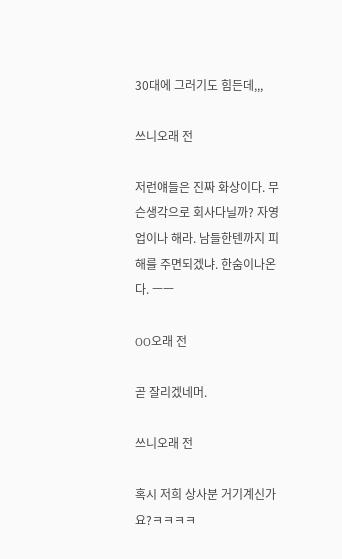30대에 그러기도 힘든데,,,

쓰니오래 전

저런얘들은 진짜 화상이다. 무슨생각으로 회사다닐까? 자영업이나 해라. 남들한텐까지 피해를 주면되겠냐. 한숨이나온다. ㅡㅡ

OO오래 전

곧 잘리겠네머.

쓰니오래 전

혹시 저희 상사분 거기계신가요?ㅋㅋㅋㅋ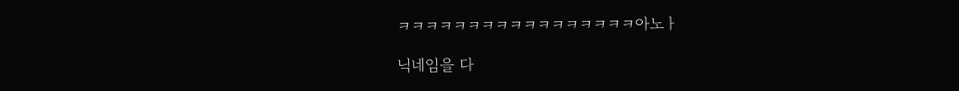ㅋㅋㅋㅋㅋㅋㅋㅋㅋㅋㅋㅋㅋㅋㅋㅋㅋ아노ㅏ

닉네임을 다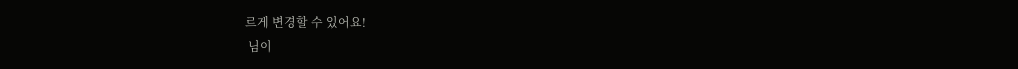르게 변경할 수 있어요!
 님이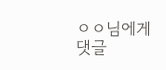ㅇㅇ님에게 댓글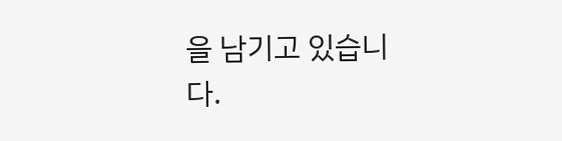을 남기고 있습니다.